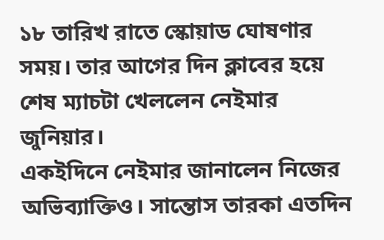১৮ তারিখ রাতে স্কোয়াড ঘোষণার সময়। তার আগের দিন ক্লাবের হয়ে শেষ ম্যাচটা খেললেন নেইমার জুনিয়ার।
একইদিনে নেইমার জানালেন নিজের অভিব্যাক্তিও। সান্তোস তারকা এতদিন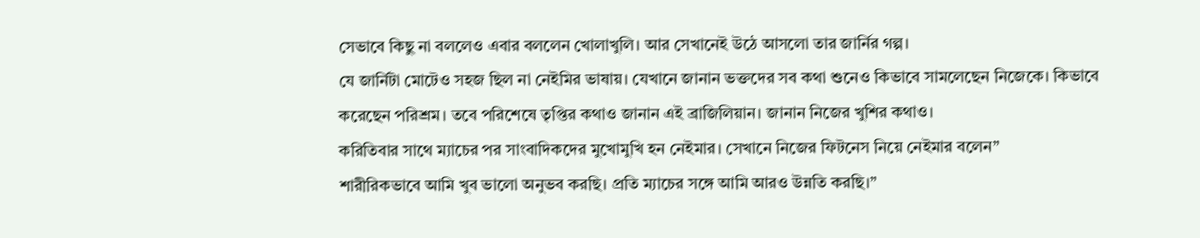সেভাবে কিছু না বললেও এবার বললেন খোলাখুলি। আর সেখানেই উঠে আসলো তার জার্নির গল্প।
যে জার্নিটা মোটেও সহজ ছিল না নেইমির ভাষায়। যেখানে জানান ভক্তদের সব কথা শুনেও কিভাবে সামলেছেন নিজেকে। কিভাবে করেছেন পরিশ্রম। তবে পরিশেষে তৃপ্তির কথাও জানান এই ব্রাজিলিয়ান। জানান নিজের খুশির কথাও।
করিতিবার সাথে ম্যাচের পর সাংবাদিকদের মুখোমুখি হন নেইমার। সেখানে নিজের ফিটনেস নিয়ে নেইমার বলেন”
শারীরিকভাবে আমি খুব ভালো অনুভব করছি। প্রতি ম্যাচের সঙ্গে আমি আরও উন্নতি করছি।”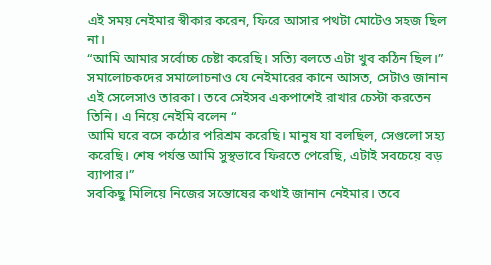এই সময় নেইমার স্বীকার করেন, ফিরে আসার পথটা মোটেও সহজ ছিল না।
“আমি আমার সর্বোচ্চ চেষ্টা করেছি। সত্যি বলতে এটা খুব কঠিন ছিল।”
সমালোচকদের সমালোচনাও যে নেইমারের কানে আসত, সেটাও জানান এই সেলেসাও তারকা। তবে সেইসব একপাশেই রাখার চেস্টা করতেন তিনি। এ নিয়ে নেইমি বলেন “
আমি ঘরে বসে কঠোর পরিশ্রম করেছি। মানুষ যা বলছিল, সেগুলো সহ্য করেছি। শেষ পর্যন্ত আমি সুস্থভাবে ফিরতে পেরেছি, এটাই সবচেয়ে বড় ব্যাপার।”
সবকিছু মিলিয়ে নিজের সন্তোষের কথাই জানান নেইমার। তবে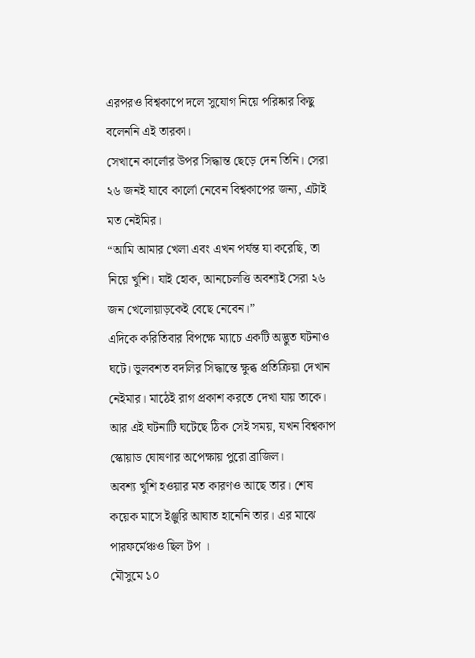এরপরও বিশ্বকাপে দলে সুযোগ নিয়ে পরিষ্কার কিছু বলেননি এই তারকা।
সেখানে কার্লোর উপর সিদ্ধান্ত ছেড়ে দেন তিনি। সেরা ২৬ জনই যাবে কার্লো নেবেন বিশ্বকাপের জন্য, এটাই মত নেইমির।
“আমি আমার খেলা এবং এখন পর্যন্ত যা করেছি, তা নিয়ে খুশি। যাই হোক, আনচেলত্তি অবশ্যই সেরা ২৬ জন খেলোয়াড়কেই বেছে নেবেন।”
এদিকে করিতিবার বিপক্ষে ম্যাচে একটি অদ্ভুত ঘটনাও ঘটে। ভুলবশত বদলির সিদ্ধান্তে ক্ষুব্ধ প্রতিক্রিয়া দেখান নেইমার। মাঠেই রাগ প্রকাশ করতে দেখা যায় তাকে। আর এই ঘটনাটি ঘটেছে ঠিক সেই সময়, যখন বিশ্বকাপ স্কোয়াড ঘোষণার অপেক্ষায় পুরো ব্রাজিল।
অবশ্য খুশি হওয়ার মত কারণও আছে তার। শেষ কয়েক মাসে ইঞ্জুরি আঘাত হানেনি তার। এর মাঝে পারফর্মেঞ্চও ছিল টপ ।
মৌসুমে ১০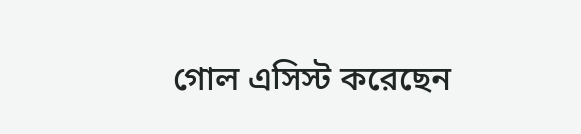গোল এসিস্ট করেছেন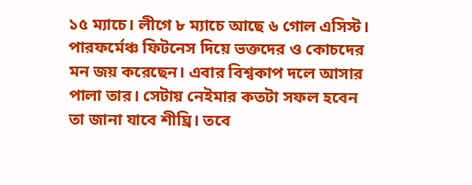১৫ ম্যাচে। লীগে ৮ ম্যাচে আছে ৬ গোল এসিস্ট। পারফর্মেঞ্চ ফিটনেস দিয়ে ভক্তদের ও কোচদের মন জয় করেছেন। এবার বিশ্বকাপ দলে আসার পালা তার। সেটায় নেইমার কতটা সফল হবেন তা জানা যাবে শীঘ্রি। তবে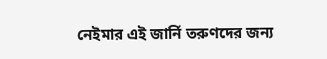নেইমার এই জার্নি তরুণদের জন্য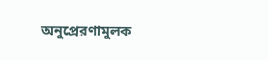অনুপ্রেরণামুলক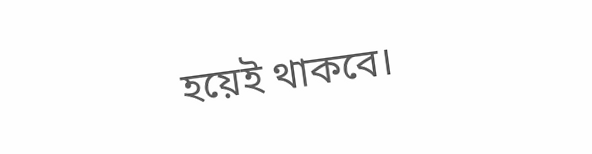হয়েই থাকবে।